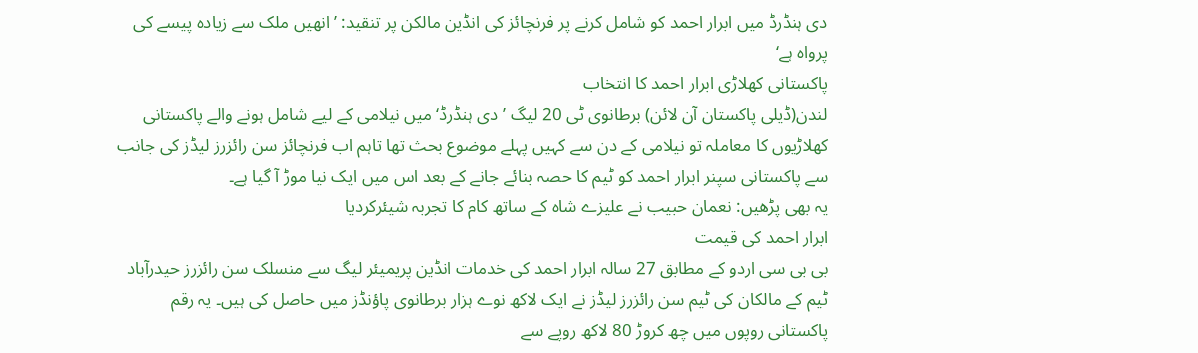دی ہنڈرڈ میں ابرار احمد کو شامل کرنے پر فرنچائز کی انڈین مالکن پر تنقید: ’انھیں ملک سے زیادہ پیسے کی پرواہ ہے‘
پاکستانی کھلاڑی ابرار احمد کا انتخاب
لندن(ڈیلی پاکستان آن لائن) برطانوی ٹی 20 لیگ ’دی ہنڈرڈ‘ میں نیلامی کے لیے شامل ہونے والے پاکستانی کھلاڑیوں کا معاملہ تو نیلامی کے دن سے کہیں پہلے موضوع بحث تھا تاہم اب فرنچائز سن رائزرز لیڈز کی جانب سے پاکستانی سپنر ابرار احمد کو ٹیم کا حصہ بنائے جانے کے بعد اس میں ایک نیا موڑ آ گیا ہے۔
یہ بھی پڑھیں: نعمان حبیب نے علیزے شاہ کے ساتھ کام کا تجربہ شیئرکردیا
ابرار احمد کی قیمت
بی بی سی اردو کے مطابق 27 سالہ ابرار احمد کی خدمات انڈین پریمیئر لیگ سے منسلک سن رائزرز حیدرآباد ٹیم کے مالکان کی ٹیم سن رائزرز لیڈز نے ایک لاکھ نوے ہزار برطانوی پاؤنڈز میں حاصل کی ہیں۔ یہ رقم پاکستانی روپوں میں چھ کروڑ 80 لاکھ روپے سے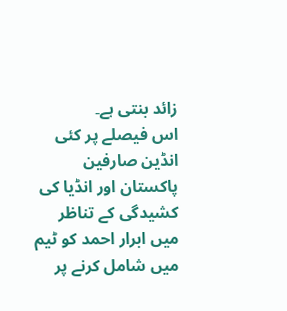زائد بنتی ہے۔
اس فیصلے پر کئی انڈین صارفین پاکستان اور انڈیا کی کشیدگی کے تناظر میں ابرار احمد کو ٹیم میں شامل کرنے پر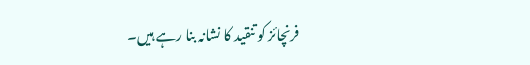فرنچائز کو تنقید کا نشانہ بنا رہے ہیں۔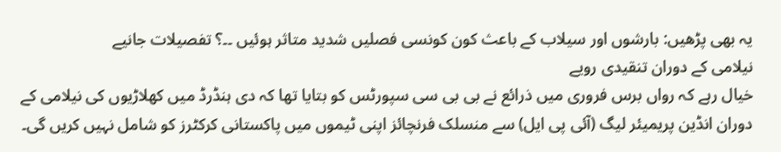یہ بھی پڑھیں: بارشوں اور سیلاب کے باعث کون کونسی فصلیں شدید متاثر ہوئیں ۔۔؟ تفصیلات جانیے
نیلامی کے دوران تنقیدی رویے
خیال رہے کہ رواں برس فروری میں ذرائع نے بی بی سی سپورٹس کو بتایا تھا کہ دی ہنڈرڈ میں کھلاڑیوں کی نیلامی کے دوران انڈین پریمیئر لیگ (آئی پی ایل) سے منسلک فرنچائز اپنی ٹیموں میں پاکستانی کرکٹرز کو شامل نہیں کریں گی۔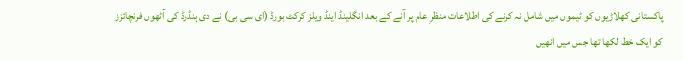پاکستانی کھلاڑیوں کو ٹیموں میں شامل نہ کرنے کی اطلاعات منظرِ عام پر آنے کے بعد انگلینڈ اینڈ ویلز کرکٹ بورڈ (ای سی بی) نے دی ہنڈرڈ کی آٹھوں فرنچائزز کو ایک خط لکھا تھا جس میں انھیں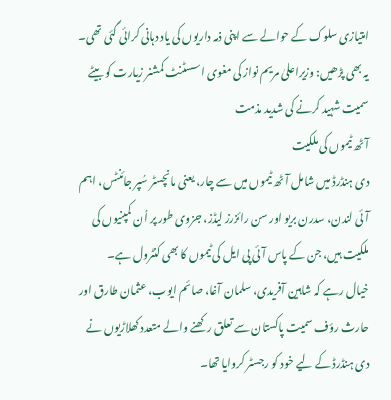امتیازی سلوک کے حوالے سے اپنی ذمہ داریوں کی یاد دہانی کرائی گئی تھی۔
یہ بھی پڑھیں: وزیراعلیٰ مریم نواز کی مغوی اسسٹنٹ کمشنر زیارت کو بیٹے سمیت شہید کرنے کی شدید مذمت
آٹھ ٹیموں کی ملکیت
دی ہنڈرڈ میں شامل آٹھ ٹیموں میں سے چار، یعنی مانچسٹر سُپر جائنٹس، اہم آئی لندن، سدرن بریو اور سن رائزرز لیڈز، جزوی طور پر اُن کمپنیوں کی ملکیت ہیں، جن کے پاس آئی پی ایل کی ٹیموں کا بھی کنٹرول ہے۔
خیال رہے کہ شاہین آفریدی، سلمان آغا، صائم ایوب، عثمان طارق اور حارث رؤف سمیت پاکستان سے تعلق رکھنے والے متعدد کھلاڑیوں نے دی ہنڈرڈ کے لیے خود کو رجسٹر کروایا تھا۔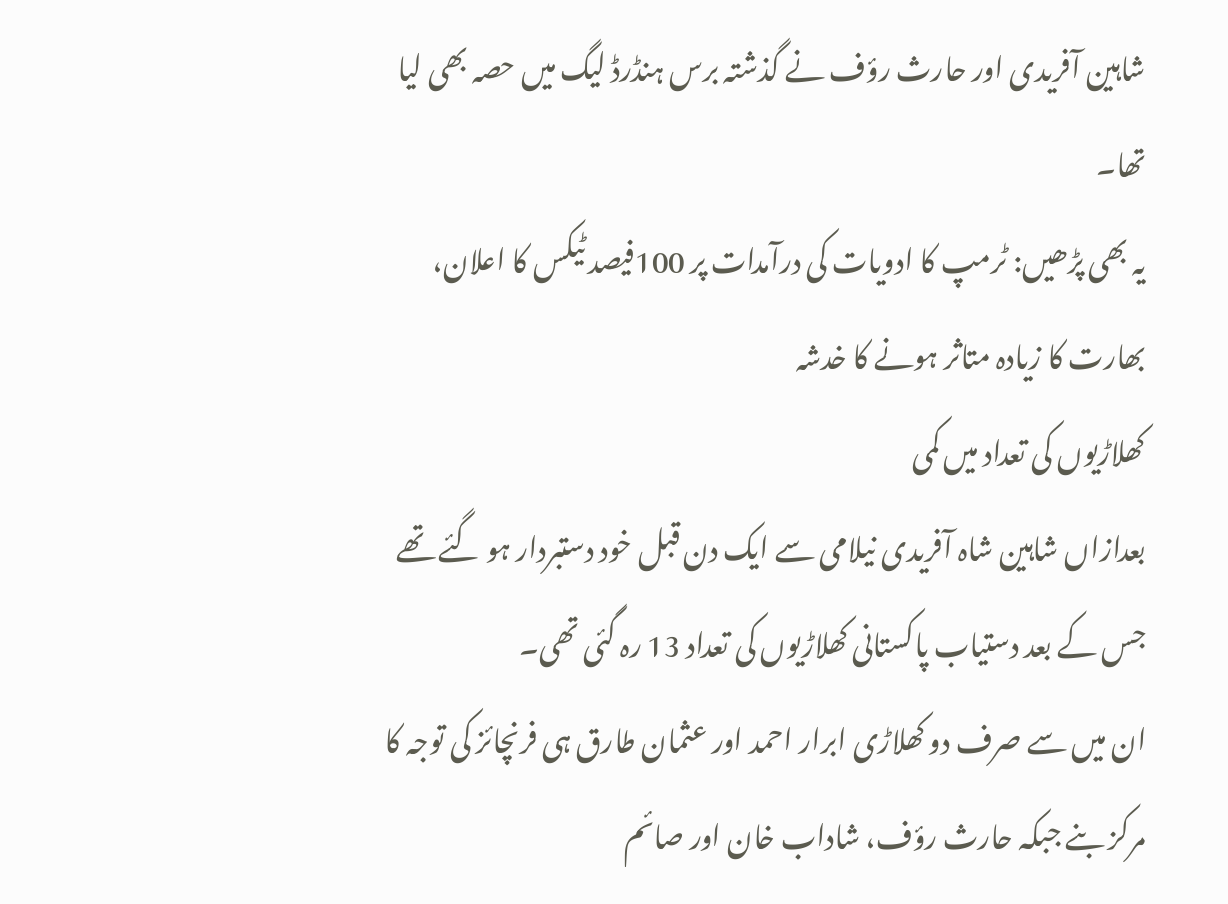شاہین آفریدی اور حارث رؤف نے گذشتہ برس ہنڈرڈ لیگ میں حصہ بھی لیا تھا۔
یہ بھی پڑھیں: ٹرمپ کا ادویات کی درآمدات پر 100فیصد ٹیکس کا اعلان، بھارت کا زیادہ متاثر ہونے کا خدشہ
کھلاڑیوں کی تعداد میں کمی
بعدازاں شاہین شاہ آفریدی نیلامی سے ایک دن قبل خود دستبردار ہو گئے تھے جس کے بعد دستیاب پاکستانی کھلاڑیوں کی تعداد 13 رہ گئی تھی۔
ان میں سے صرف دو کھلاڑی ابرار احمد اور عثمان طارق ہی فرنچائز کی توجہ کا مرکز بنے جبکہ حارث رؤف، شاداب خان اور صائم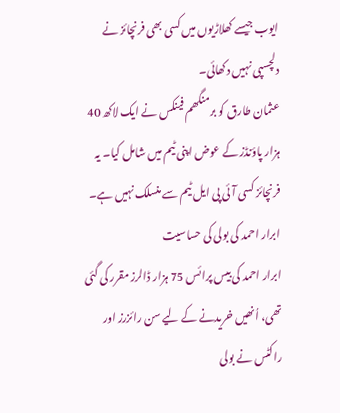ایوب جیسے کھلاڑیوں میں کسی بھی فرنچائز نے دلچسپی نہیں دکھائی۔
عثمان طارق کو برمنگھم فینکس نے ایک لاکھ 40 ہزار پاؤنڈز کے عوض اپنی ٹیم میں شامل کیا۔ یہ فرنچائز کسی آئی پی ایل ٹیم سے منسلک نہیں ہے۔
ابرار احمد کی بولی کی حساسیت
ابرار احمد کی بیس پرائس 75 ہزار ڈالرز مقرر کی گئی تھی، اُنھیں خریدنے کے لیے سن رائزرز اور راکٹس نے بولی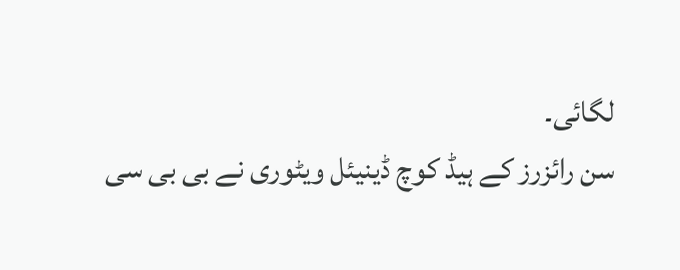لگائی۔
سن رائزرز کے ہیڈ کوچ ڈینیئل ویٹوری نے بی بی سی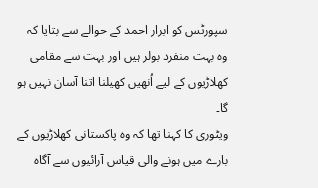سپورٹس کو ابرار احمد کے حوالے سے بتایا کہ وہ بہت منفرد بولر ہیں اور بہت سے مقامی کھلاڑیوں کے لیے اُنھیں کھیلنا اتنا آسان نہیں ہو گا۔
ویٹوری کا کہنا تھا کہ وہ پاکستانی کھلاڑیوں کے بارے میں ہونے والی قیاس آرائیوں سے آگاہ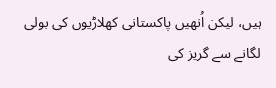ہیں، لیکن اُنھیں پاکستانی کھلاڑیوں کی بولی لگانے سے گریز کی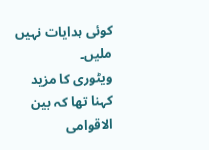کوئی ہدایات نہیں ملیں۔
ویٹوری کا مزید کہنا تھا کہ بین الاقوامی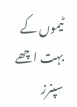ٹیموں کے بہت اچھے سپنرز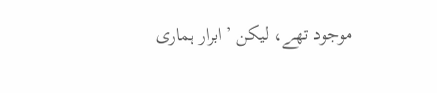موجود تھے، لیکن ’ابرار ہماری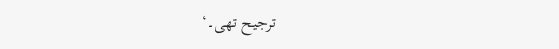ترجیح تھی۔‘